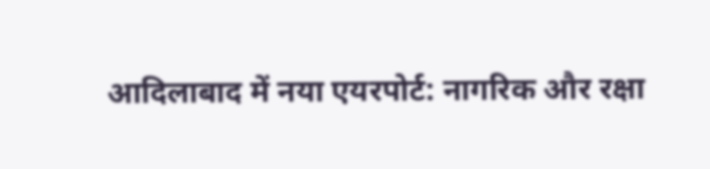आदिलाबाद में नया एयरपोर्ट: नागरिक और रक्षा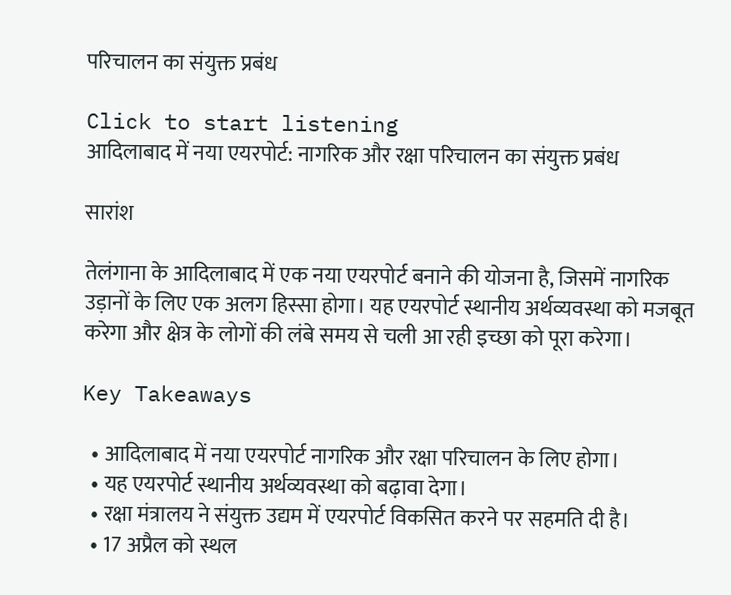परिचालन का संयुक्त प्रबंध

Click to start listening
आदिलाबाद में नया एयरपोर्ट: नागरिक और रक्षा परिचालन का संयुक्त प्रबंध

सारांश

तेलंगाना के आदिलाबाद में एक नया एयरपोर्ट बनाने की योजना है, जिसमें नागरिक उड़ानों के लिए एक अलग हिस्सा होगा। यह एयरपोर्ट स्थानीय अर्थव्यवस्था को मजबूत करेगा और क्षेत्र के लोगों की लंबे समय से चली आ रही इच्छा को पूरा करेगा।

Key Takeaways

  • आदिलाबाद में नया एयरपोर्ट नागरिक और रक्षा परिचालन के लिए होगा।
  • यह एयरपोर्ट स्थानीय अर्थव्यवस्था को बढ़ावा देगा।
  • रक्षा मंत्रालय ने संयुक्त उद्यम में एयरपोर्ट विकसित करने पर सहमति दी है।
  • 17 अप्रैल को स्थल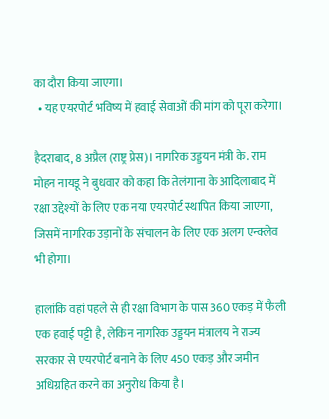का दौरा किया जाएगा।
  • यह एयरपोर्ट भविष्य में हवाई सेवाओं की मांग को पूरा करेगा।

हैदराबाद, 8 अप्रैल (राष्ट्र प्रेस)। नागरिक उड्डयन मंत्री के. राम मोहन नायडू ने बुधवार को कहा कि तेलंगाना के आदिलाबाद में रक्षा उद्देश्यों के लिए एक नया एयरपोर्ट स्थापित किया जाएगा, जिसमें नागरिक उड़ानों के संचालन के लिए एक अलग एन्क्लेव भी होगा।

हालांकि वहां पहले से ही रक्षा विभाग के पास 360 एकड़ में फैली एक हवाई पट्टी है, लेकिन नागरिक उड्डयन मंत्रालय ने राज्य सरकार से एयरपोर्ट बनाने के लिए 450 एकड़ और जमीन अधिग्रहित करने का अनुरोध किया है।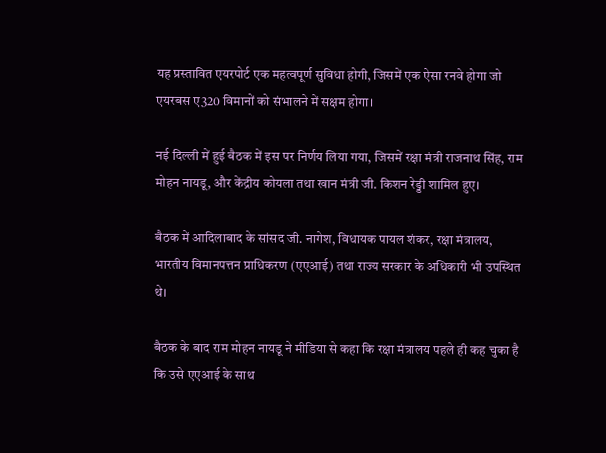यह प्रस्तावित एयरपोर्ट एक महत्वपूर्ण सुविधा होगी, जिसमें एक ऐसा रनवे होगा जो एयरबस ए320 विमानों को संभालने में सक्षम होगा।

नई दिल्ली में हुई बैठक में इस पर निर्णय लिया गया, जिसमें रक्षा मंत्री राजनाथ सिंह, राम मोहन नायडू, और केंद्रीय कोयला तथा खान मंत्री जी. किशन रेड्डी शामिल हुए।

बैठक में आदिलाबाद के सांसद जी. नागेश, विधायक पायल शंकर, रक्षा मंत्रालय, भारतीय विमानपत्तन प्राधिकरण (एएआई) तथा राज्य सरकार के अधिकारी भी उपस्थित थे।

बैठक के बाद राम मोहन नायडू ने मीडिया से कहा कि रक्षा मंत्रालय पहले ही कह चुका है कि उसे एएआई के साथ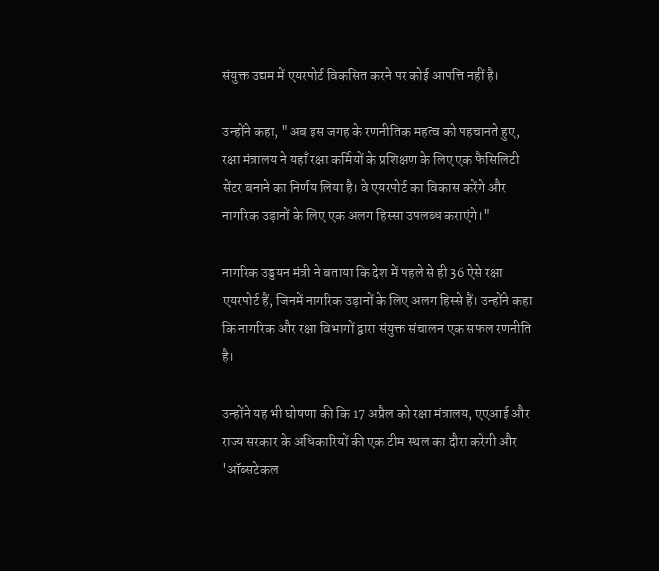संयुक्त उद्यम में एयरपोर्ट विकसित करने पर कोई आपत्ति नहीं है।

उन्होंने कहा, "अब इस जगह के रणनीतिक महत्व को पहचानते हुए, रक्षा मंत्रालय ने यहाँ रक्षा कर्मियों के प्रशिक्षण के लिए एक फैसिलिटी सेंटर बनाने का निर्णय लिया है। वे एयरपोर्ट का विकास करेंगे और नागरिक उड़ानों के लिए एक अलग हिस्सा उपलब्ध कराएंगे।"

नागरिक उड्डयन मंत्री ने बताया कि देश में पहले से ही 36 ऐसे रक्षा एयरपोर्ट हैं, जिनमें नागरिक उड़ानों के लिए अलग हिस्से हैं। उन्होंने कहा कि नागरिक और रक्षा विभागों द्वारा संयुक्त संचालन एक सफल रणनीति है।

उन्होंने यह भी घोषणा की कि 17 अप्रैल को रक्षा मंत्रालय, एएआई और राज्य सरकार के अधिकारियों की एक टीम स्थल का दौरा करेगी और 'ऑब्सटेकल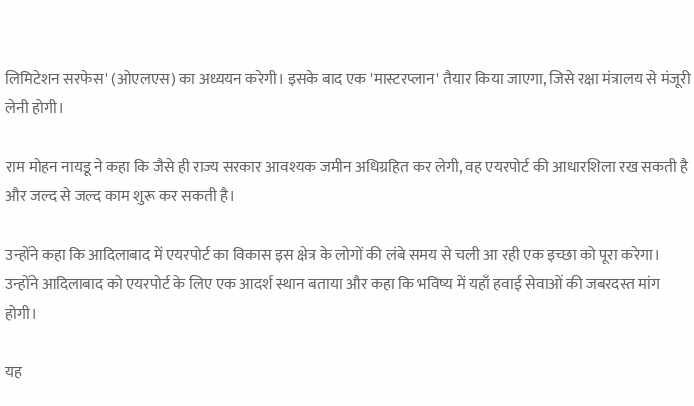लिमिटेशन सरफेस' (ओएलएस) का अध्ययन करेगी। इसके बाद एक 'मास्टरप्लान' तैयार किया जाएगा, जिसे रक्षा मंत्रालय से मंजूरी लेनी होगी।

राम मोहन नायडू ने कहा कि जैसे ही राज्य सरकार आवश्यक जमीन अधिग्रहित कर लेगी, वह एयरपोर्ट की आधारशिला रख सकती है और जल्द से जल्द काम शुरू कर सकती है।

उन्होंने कहा कि आदिलाबाद में एयरपोर्ट का विकास इस क्षेत्र के लोगों की लंबे समय से चली आ रही एक इच्छा को पूरा करेगा। उन्होंने आदिलाबाद को एयरपोर्ट के लिए एक आदर्श स्थान बताया और कहा कि भविष्य में यहाँ हवाई सेवाओं की जबरदस्त मांग होगी।

यह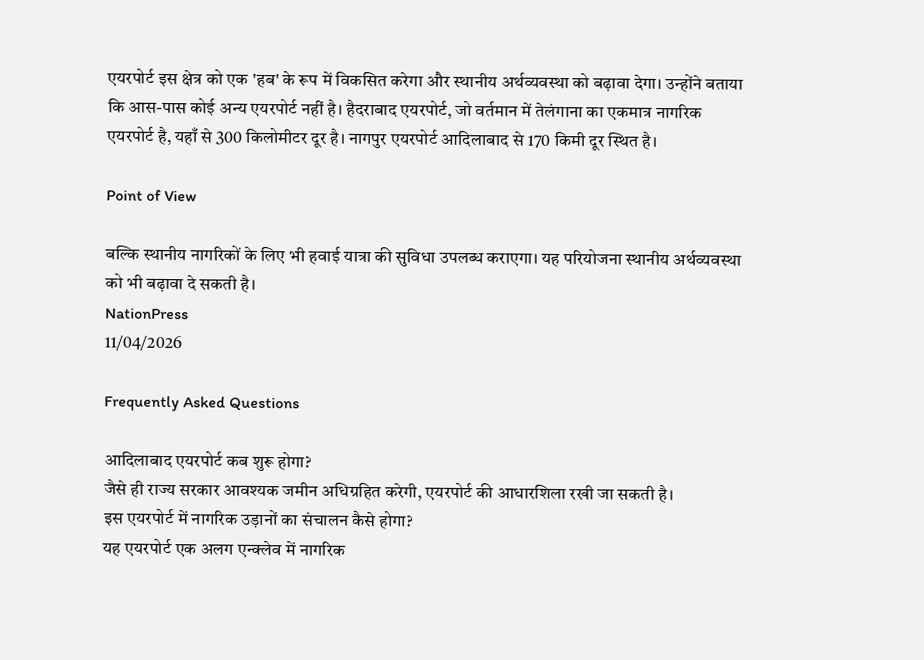एयरपोर्ट इस क्षेत्र को एक 'हब' के रूप में विकसित करेगा और स्थानीय अर्थव्यवस्था को बढ़ावा देगा। उन्होंने बताया कि आस-पास कोई अन्य एयरपोर्ट नहीं है। हैदराबाद एयरपोर्ट, जो वर्तमान में तेलंगाना का एकमात्र नागरिक एयरपोर्ट है, यहाँ से 300 किलोमीटर दूर है। नागपुर एयरपोर्ट आदिलाबाद से 170 किमी दूर स्थित है।

Point of View

बल्कि स्थानीय नागरिकों के लिए भी हवाई यात्रा की सुविधा उपलब्ध कराएगा। यह परियोजना स्थानीय अर्थव्यवस्था को भी बढ़ावा दे सकती है।
NationPress
11/04/2026

Frequently Asked Questions

आदिलाबाद एयरपोर्ट कब शुरू होगा?
जैसे ही राज्य सरकार आवश्यक जमीन अधिग्रहित करेगी, एयरपोर्ट की आधारशिला रखी जा सकती है।
इस एयरपोर्ट में नागरिक उड़ानों का संचालन कैसे होगा?
यह एयरपोर्ट एक अलग एन्क्लेव में नागरिक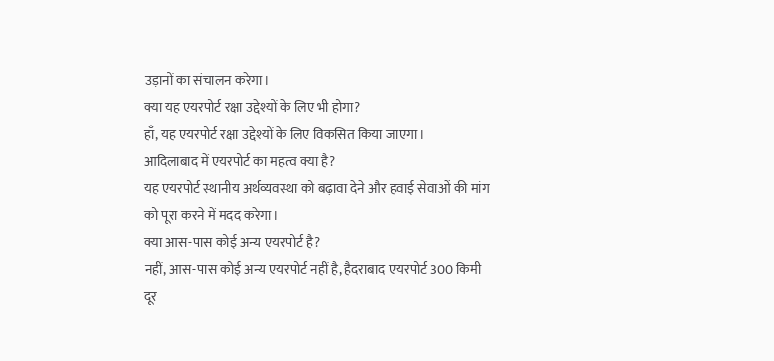उड़ानों का संचालन करेगा।
क्या यह एयरपोर्ट रक्षा उद्देश्यों के लिए भी होगा?
हाँ, यह एयरपोर्ट रक्षा उद्देश्यों के लिए विकसित किया जाएगा।
आदिलाबाद में एयरपोर्ट का महत्व क्या है?
यह एयरपोर्ट स्थानीय अर्थव्यवस्था को बढ़ावा देने और हवाई सेवाओं की मांग को पूरा करने में मदद करेगा।
क्या आस-पास कोई अन्य एयरपोर्ट है?
नहीं, आस-पास कोई अन्य एयरपोर्ट नहीं है, हैदराबाद एयरपोर्ट 300 किमी दूर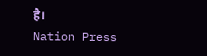है।
Nation Press